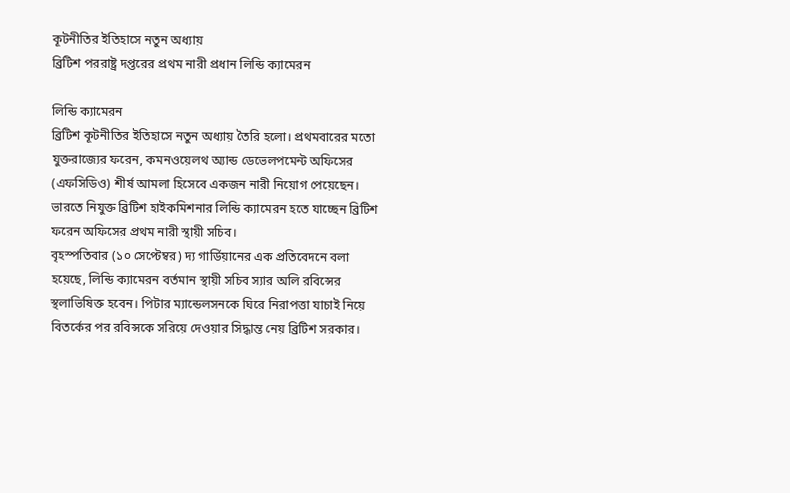কূটনীতির ইতিহাসে নতুন অধ্যায়
ব্রিটিশ পররাষ্ট্র দপ্তরের প্রথম নারী প্রধান লিন্ডি ক্যামেরন

লিন্ডি ক্যামেরন
ব্রিটিশ কূটনীতির ইতিহাসে নতুন অধ্যায় তৈরি হলো। প্রথমবারের মতো যুক্তরাজ্যের ফরেন, কমনওয়েলথ অ্যান্ড ডেভেলপমেন্ট অফিসের (এফসিডিও) শীর্ষ আমলা হিসেবে একজন নারী নিয়োগ পেয়েছেন। ভারতে নিযুক্ত ব্রিটিশ হাইকমিশনার লিন্ডি ক্যামেরন হতে যাচ্ছেন ব্রিটিশ ফরেন অফিসের প্রথম নারী স্থায়ী সচিব।
বৃহস্পতিবার (১০ সেপ্টেম্বর) দ্য গার্ডিয়ানের এক প্রতিবেদনে বলা হয়েছে, লিন্ডি ক্যামেরন বর্তমান স্থায়ী সচিব স্যার অলি রবিন্সের স্থলাভিষিক্ত হবেন। পিটার ম্যান্ডেলসনকে ঘিরে নিরাপত্তা যাচাই নিয়ে বিতর্কের পর রবিন্সকে সরিয়ে দেওয়ার সিদ্ধান্ত নেয় ব্রিটিশ সরকার।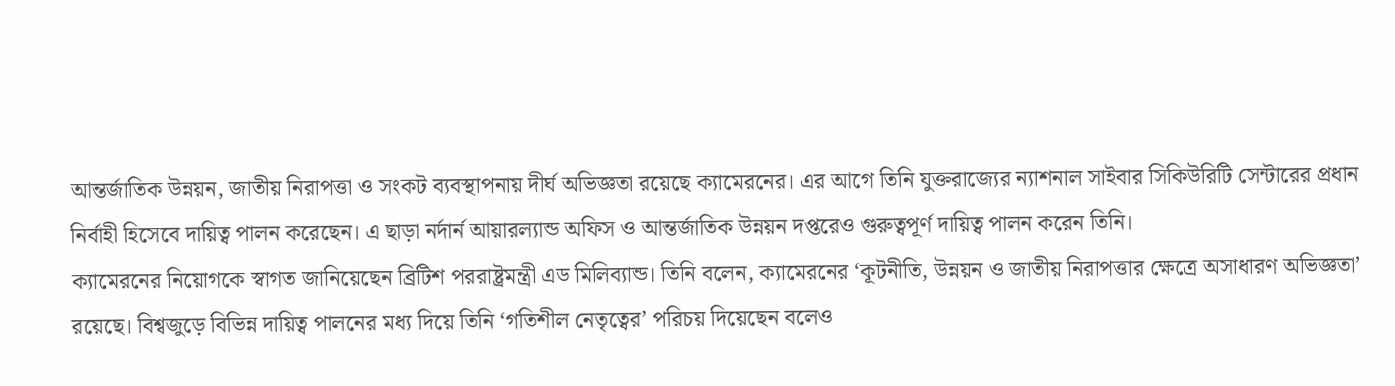আন্তর্জাতিক উন্নয়ন, জাতীয় নিরাপত্তা ও সংকট ব্যবস্থাপনায় দীর্ঘ অভিজ্ঞতা রয়েছে ক্যামেরনের। এর আগে তিনি যুক্তরাজ্যের ন্যাশনাল সাইবার সিকিউরিটি সেন্টারের প্রধান নির্বাহী হিসেবে দায়িত্ব পালন করেছেন। এ ছাড়া নর্দার্ন আয়ারল্যান্ড অফিস ও আন্তর্জাতিক উন্নয়ন দপ্তরেও গুরুত্বপূর্ণ দায়িত্ব পালন করেন তিনি।
ক্যামেরনের নিয়োগকে স্বাগত জানিয়েছেন ব্রিটিশ পররাষ্ট্রমন্ত্রী এড মিলিব্যান্ড। তিনি বলেন, ক্যামেরনের ‘কূটনীতি, উন্নয়ন ও জাতীয় নিরাপত্তার ক্ষেত্রে অসাধারণ অভিজ্ঞতা’ রয়েছে। বিশ্বজুড়ে বিভিন্ন দায়িত্ব পালনের মধ্য দিয়ে তিনি ‘গতিশীল নেতৃত্বের’ পরিচয় দিয়েছেন বলেও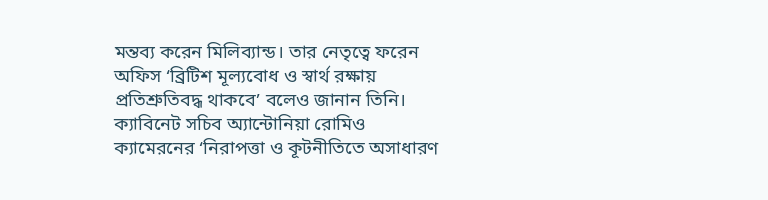মন্তব্য করেন মিলিব্যান্ড। তার নেতৃত্বে ফরেন অফিস ‘ব্রিটিশ মূল্যবোধ ও স্বার্থ রক্ষায় প্রতিশ্রুতিবদ্ধ থাকবে’ বলেও জানান তিনি।
ক্যাবিনেট সচিব অ্যান্টোনিয়া রোমিও ক্যামেরনের ‘নিরাপত্তা ও কূটনীতিতে অসাধারণ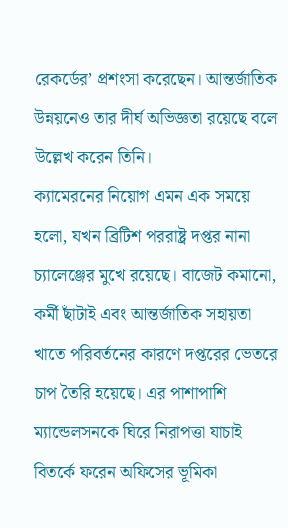রেকর্ডের’ প্রশংসা করেছেন। আন্তর্জাতিক উন্নয়নেও তার দীর্ঘ অভিজ্ঞতা রয়েছে বলে উল্লেখ করেন তিনি।
ক্যামেরনের নিয়োগ এমন এক সময়ে হলো, যখন ব্রিটিশ পররাষ্ট্র দপ্তর নানা চ্যালেঞ্জের মুখে রয়েছে। বাজেট কমানো, কর্মী ছাঁটাই এবং আন্তর্জাতিক সহায়তা খাতে পরিবর্তনের কারণে দপ্তরের ভেতরে চাপ তৈরি হয়েছে। এর পাশাপাশি ম্যান্ডেলসনকে ঘিরে নিরাপত্তা যাচাই বিতর্কে ফরেন অফিসের ভূমিকা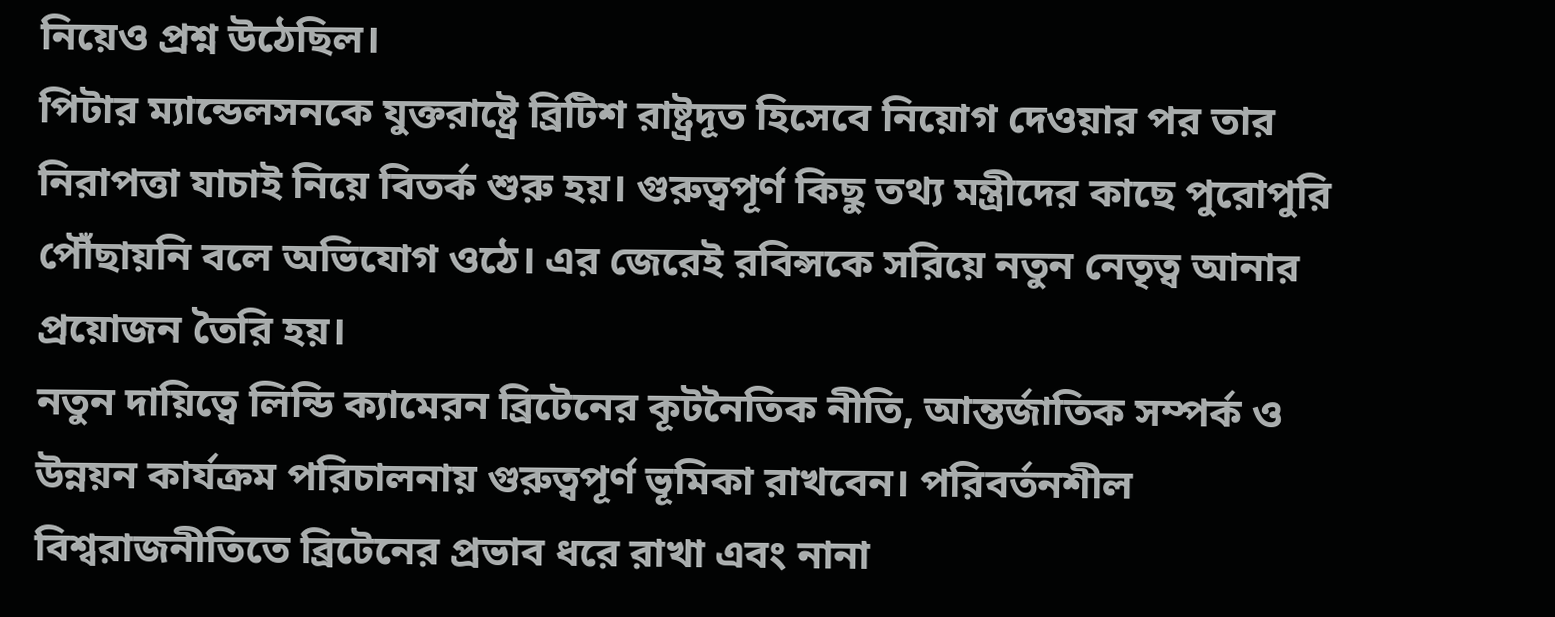নিয়েও প্রশ্ন উঠেছিল।
পিটার ম্যান্ডেলসনকে যুক্তরাষ্ট্রে ব্রিটিশ রাষ্ট্রদূত হিসেবে নিয়োগ দেওয়ার পর তার নিরাপত্তা যাচাই নিয়ে বিতর্ক শুরু হয়। গুরুত্বপূর্ণ কিছু তথ্য মন্ত্রীদের কাছে পুরোপুরি পৌঁছায়নি বলে অভিযোগ ওঠে। এর জেরেই রবিন্সকে সরিয়ে নতুন নেতৃত্ব আনার প্রয়োজন তৈরি হয়।
নতুন দায়িত্বে লিন্ডি ক্যামেরন ব্রিটেনের কূটনৈতিক নীতি, আন্তর্জাতিক সম্পর্ক ও উন্নয়ন কার্যক্রম পরিচালনায় গুরুত্বপূর্ণ ভূমিকা রাখবেন। পরিবর্তনশীল বিশ্বরাজনীতিতে ব্রিটেনের প্রভাব ধরে রাখা এবং নানা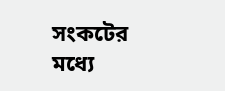সংকটের মধ্যে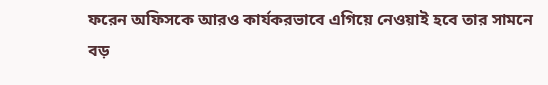ফরেন অফিসকে আরও কার্যকরভাবে এগিয়ে নেওয়াই হবে তার সামনে বড়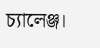চ্যালেঞ্জ।